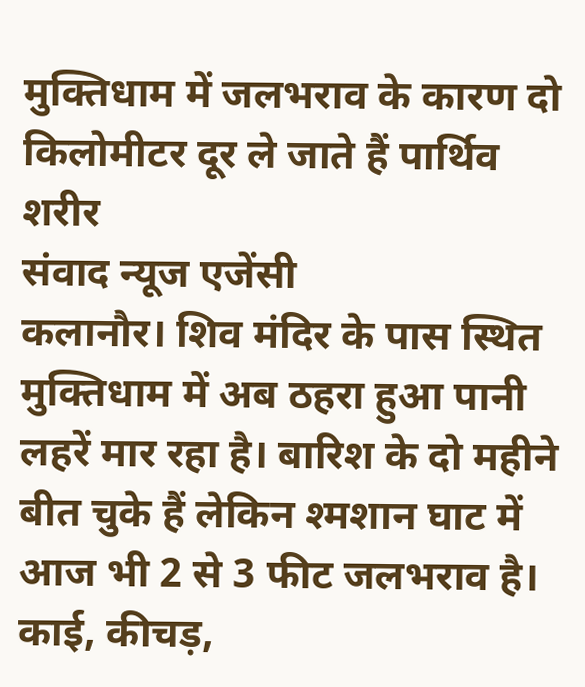मुक्तिधाम में जलभराव के कारण दो किलोमीटर दूर ले जाते हैं पार्थिव शरीर
संवाद न्यूज एजेंसी
कलानौर। शिव मंदिर के पास स्थित मुक्तिधाम में अब ठहरा हुआ पानी लहरें मार रहा है। बारिश के दो महीने बीत चुके हैं लेकिन श्मशान घाट में आज भी 2 से 3 फीट जलभराव है। काई, कीचड़,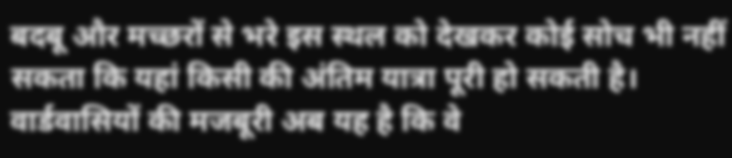बदबू और मच्छरों से भरे इस स्थल को देखकर कोई सोच भी नहीं सकता कि यहां किसी की अंतिम यात्रा पूरी हो सकती है।
वार्डवासियों की मजबूरी अब यह है कि वे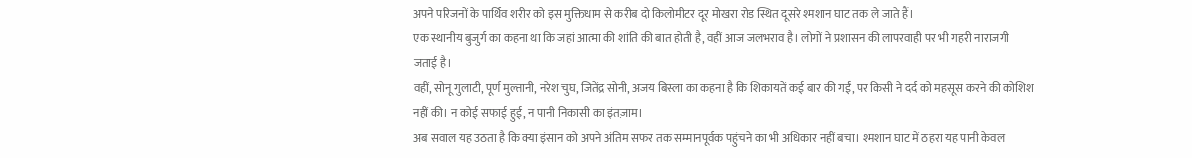अपने परिजनों के पार्थिव शरीर को इस मुक्तिधाम से करीब दो किलोमीटर दूर मोखरा रोड स्थित दूसरे श्मशान घाट तक ले जाते हैं।
एक स्थानीय बुजुर्ग का कहना था कि जहां आत्मा की शांति की बात होती है, वहीं आज जलभराव है। लोगों ने प्रशासन की लापरवाही पर भी गहरी नाराजगी जताई है।
वहीं, सोनू गुलाटी, पूर्ण मुल्तानी, नरेश चुघ, जितेंद्र सोनी, अजय बिस्ला का कहना है कि शिकायतें कई बार की गईं, पर किसी ने दर्द को महसूस करने की कोशिश नहीं की। न कोई सफाई हुई, न पानी निकासी का इंतज़ाम।
अब सवाल यह उठता है कि क्या इंसान को अपने अंतिम सफर तक सम्मानपूर्वक पहुंचने का भी अधिकार नहीं बचा। श्मशान घाट में ठहरा यह पानी केवल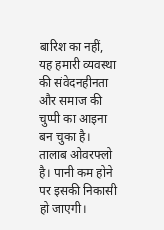बारिश का नहीं, यह हमारी व्यवस्था की संवेदनहीनता और समाज की चुप्पी का आइना बन चुका है।
तालाब ओवरफ्लो है। पानी कम होने पर इसकी निकासी हो जाएगी।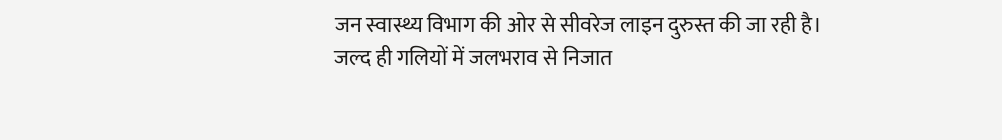जन स्वास्थ्य विभाग की ओर से सीवरेज लाइन दुरुस्त की जा रही है। जल्द ही गलियों में जलभराव से निजात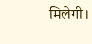मिलेगी।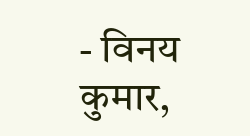- विनय कुमार,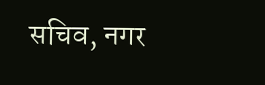सचिव, नगर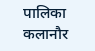पालिका कलानौर